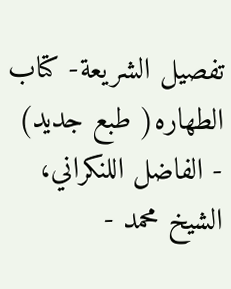تفصيل الشريعة- كتاب الطهاره( طبع جديد) - الفاضل اللنكراني، الشيخ محمد -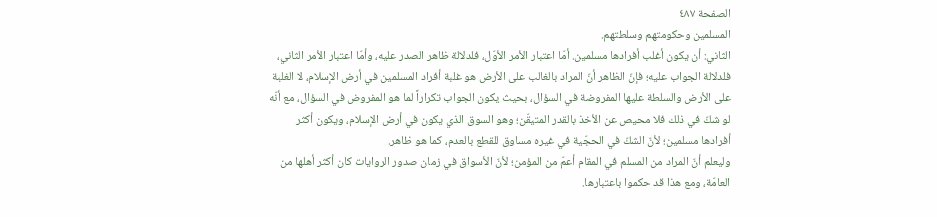الصفحة ٤٨٧
المسلمين وحكومتهم وسلطتهم.
الثاني: أن يكون أغلب أفرادها مسلمين. أمّا اعتبار الأمر الأوّل، فلدلالة ظاهر الصدر عليه، وأمّا اعتبار الأمر الثاني، فلدلالة الجواب عليه؛ فإنّ الظاهر أنّ المراد بالغالب على الأرض هو غلبة أفراد المسلمين في أرض الإسلام، لا الغلبة على الأرض والسلطة عليها المفروضة في السؤال، بحيث يكون الجواب تكراراً لما هو المفروض في السؤال، مع أنّه لو شكّ في ذلك فلا محيص عن الأخذ بالقدر المتيقّن؛ وهو السوق الذي يكون في أرض الإسلام، ويكون أكثر أفرادها مسلمين؛ لأنّ الشكّ في الحجّية في غيره مساوق للقطع بالعدم، كما هو ظاهر.
وليعلم أنّ المراد من المسلم في المقام أعمّ من المؤمن؛ لأنّ الأسواق في زمان صدور الروايات كان أكثر أهلها من العامّة، ومع هذا قد حكموا باعتبارها.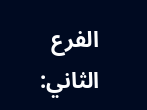الفرع الثاني: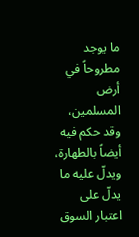ما يوجد مطروحاً في أرض المسلمين، وقد حكم فيه أيضاً بالطهارة، ويدلّ عليه ما يدلّ على اعتبار السوق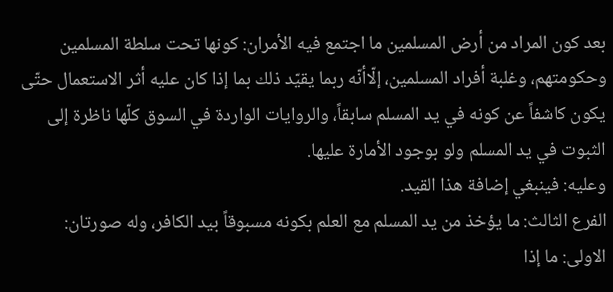بعد كون المراد من أرض المسلمين ما اجتمع فيه الأمران: كونها تحت سلطة المسلمين وحكومتهم، وغلبة أفراد المسلمين، إلّاأنّه ربما يقيّد ذلك بما إذا كان عليه أثر الاستعمال حتّى يكون كاشفاً عن كونه في يد المسلم سابقاً، والروايات الواردة في السوق كلّها ناظرة إلى الثبوت في يد المسلم ولو بوجود الأمارة عليها.
وعليه: فينبغي إضافة هذا القيد.
الفرع الثالث: ما يؤخذ من يد المسلم مع العلم بكونه مسبوقاً بيد الكافر، وله صورتان:
الاولى: ما إذا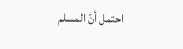احتمل أنّ المسلم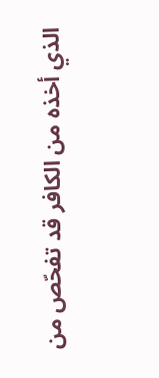الذي أخذه من الكافر قد تفحّص من